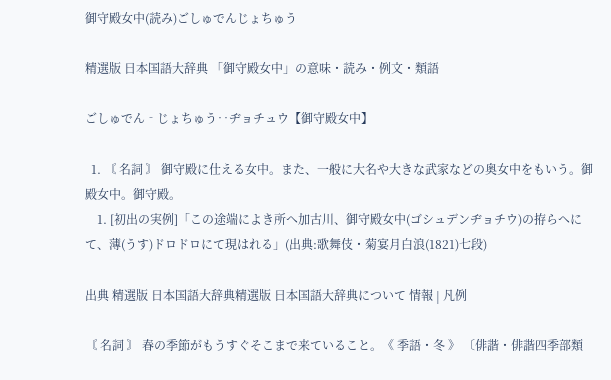御守殿女中(読み)ごしゅでんじょちゅう

精選版 日本国語大辞典 「御守殿女中」の意味・読み・例文・類語

ごしゅでん‐じょちゅう‥ヂョチュウ【御守殿女中】

  1. 〘 名詞 〙 御守殿に仕える女中。また、一般に大名や大きな武家などの奥女中をもいう。御殿女中。御守殿。
    1. [初出の実例]「この途端によき所へ加古川、御守殿女中(ゴシュデンヂョチウ)の拵らへにて、薄(うす)ドロドロにて現はれる」(出典:歌舞伎・菊宴月白浪(1821)七段)

出典 精選版 日本国語大辞典精選版 日本国語大辞典について 情報 | 凡例

〘 名詞 〙 春の季節がもうすぐそこまで来ていること。《 季語・冬 》 〔俳諧・俳諧四季部類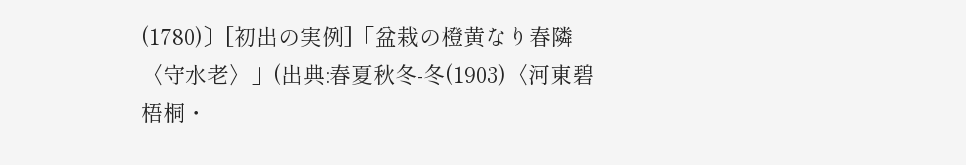(1780)〕[初出の実例]「盆栽の橙黄なり春隣〈守水老〉」(出典:春夏秋冬‐冬(1903)〈河東碧梧桐・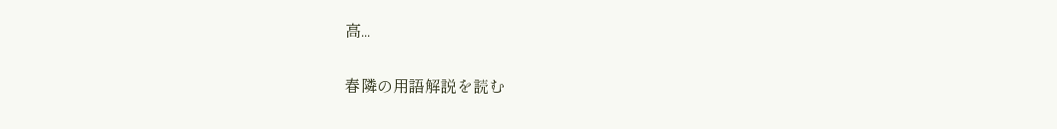高...

春隣の用語解説を読む